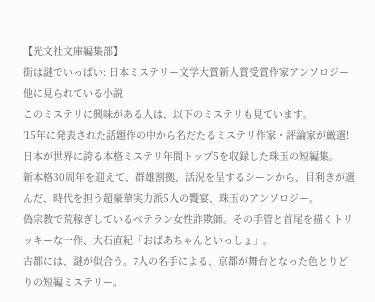【光文社文庫編集部】
街は謎でいっぱい: 日本ミステリー文学大賞新人賞受賞作家アンソロジー
他に見られている小説
このミステリに興味がある人は、以下のミステリも見ています。
’15年に発表された話題作の中から名だたるミステリ作家・評論家が厳選!日本が世界に誇る本格ミステリ年間トップ5を収録した珠玉の短編集。
新本格30周年を迎えて、群雄割拠、活況を呈するシーンから、目利きが選んだ、時代を担う超豪華実力派5人の饗宴、珠玉のアンソロジー。
偽宗教で荒稼ぎしているベテラン女性詐欺師。その手管と首尾を描くトリッキーな一作、大石直紀「おばあちゃんといっしょ」。
古都には、謎が似合う。7人の名手による、京都が舞台となった色とりどりの短編ミステリー。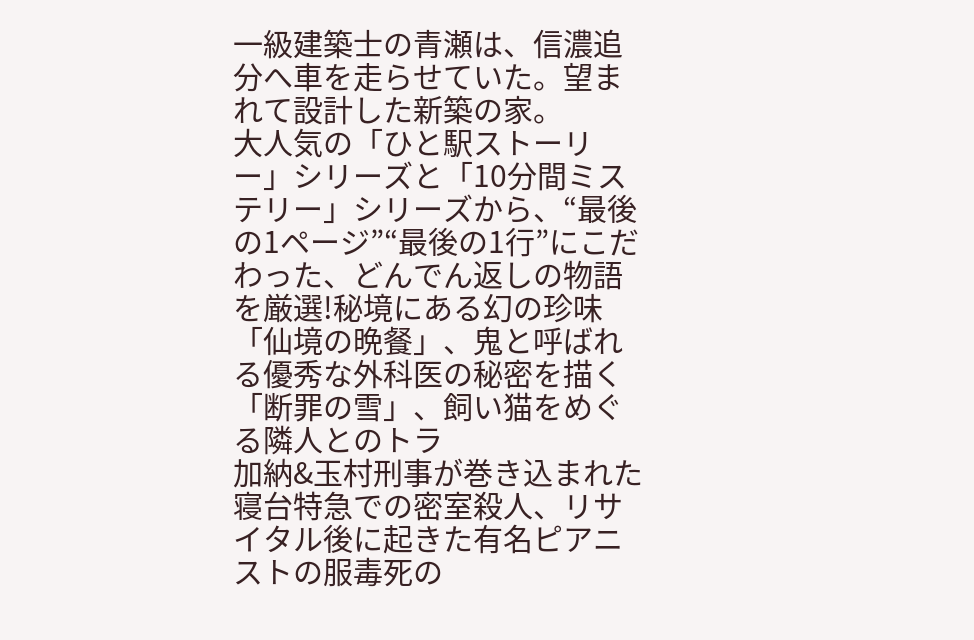一級建築士の青瀬は、信濃追分へ車を走らせていた。望まれて設計した新築の家。
大人気の「ひと駅ストーリー」シリーズと「10分間ミステリー」シリーズから、“最後の1ページ”“最後の1行”にこだわった、どんでん返しの物語を厳選!秘境にある幻の珍味「仙境の晩餐」、鬼と呼ばれる優秀な外科医の秘密を描く「断罪の雪」、飼い猫をめぐる隣人とのトラ
加納&玉村刑事が巻き込まれた寝台特急での密室殺人、リサイタル後に起きた有名ピアニストの服毒死の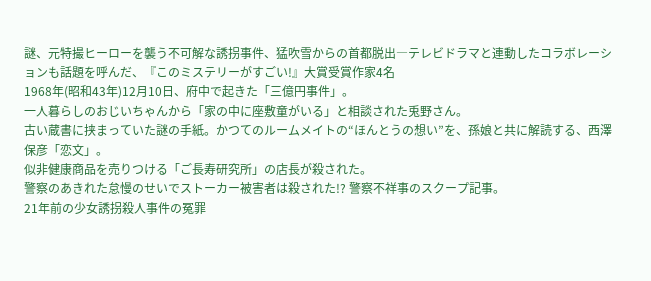謎、元特撮ヒーローを襲う不可解な誘拐事件、猛吹雪からの首都脱出―テレビドラマと連動したコラボレーションも話題を呼んだ、『このミステリーがすごい!』大賞受賞作家4名
1968年(昭和43年)12月10日、府中で起きた「三億円事件」。
一人暮らしのおじいちゃんから「家の中に座敷童がいる」と相談された兎野さん。
古い蔵書に挟まっていた謎の手紙。かつてのルームメイトの“ほんとうの想い”を、孫娘と共に解読する、西澤保彦「恋文」。
似非健康商品を売りつける「ご長寿研究所」の店長が殺された。
警察のあきれた怠慢のせいでストーカー被害者は殺された!? 警察不祥事のスクープ記事。
21年前の少女誘拐殺人事件の冤罪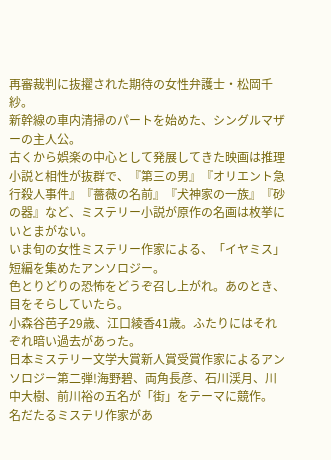再審裁判に抜擢された期待の女性弁護士・松岡千紗。
新幹線の車内清掃のパートを始めた、シングルマザーの主人公。
古くから娯楽の中心として発展してきた映画は推理小説と相性が抜群で、『第三の男』『オリエント急行殺人事件』『薔薇の名前』『犬神家の一族』『砂の器』など、ミステリー小説が原作の名画は枚挙にいとまがない。
いま旬の女性ミステリー作家による、「イヤミス」短編を集めたアンソロジー。
色とりどりの恐怖をどうぞ召し上がれ。あのとき、目をそらしていたら。
小森谷芭子29歳、江口綾香41歳。ふたりにはそれぞれ暗い過去があった。
日本ミステリー文学大賞新人賞受賞作家によるアンソロジー第二弾!海野碧、両角長彦、石川渓月、川中大樹、前川裕の五名が「街」をテーマに競作。
名だたるミステリ作家があ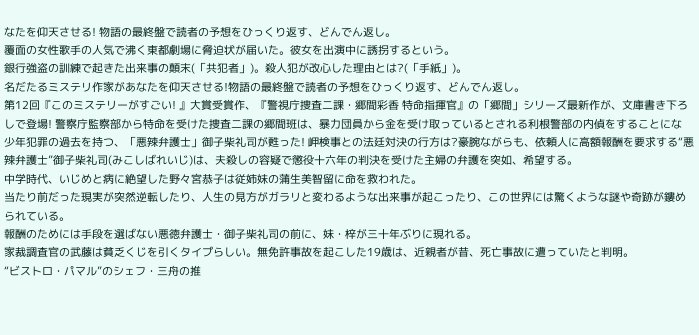なたを仰天させる! 物語の最終盤で読者の予想をひっくり返す、どんでん返し。
覆面の女性歌手の人気で沸く東都劇場に脅迫状が届いた。彼女を出演中に誘拐するという。
銀行強盗の訓練で起きた出来事の顛末(「共犯者」)。殺人犯が改心した理由とは?(「手紙」)。
名だたるミステリ作家があなたを仰天させる!物語の最終盤で読者の予想をひっくり返す、どんでん返し。
第12回『このミステリーがすごい! 』大賞受賞作、『警視庁捜査二課・郷間彩香 特命指揮官』の「郷間」シリーズ最新作が、文庫書き下ろしで登場! 警察庁監察部から特命を受けた捜査二課の郷間班は、暴力団員から金を受け取っているとされる利根警部の内偵をすることにな
少年犯罪の過去を持つ、「悪辣弁護士」御子柴礼司が甦った! 岬検事との法廷対決の行方は?豪腕ながらも、依頼人に高額報酬を要求する“悪辣弁護士”御子柴礼司(みこしばれいじ)は、夫殺しの容疑で懲役十六年の判決を受けた主婦の弁護を突如、希望する。
中学時代、いじめと病に絶望した野々宮恭子は従姉妹の蒲生美智留に命を救われた。
当たり前だった現実が突然逆転したり、人生の見方がガラリと変わるような出来事が起こったり、この世界には驚くような謎や奇跡が鏤められている。
報酬のためには手段を選ばない悪徳弁護士・御子柴礼司の前に、妹・梓が三十年ぶりに現れる。
家裁調査官の武藤は貧乏くじを引くタイプらしい。無免許事故を起こした19歳は、近親者が昔、死亡事故に遭っていたと判明。
“ビストロ・パマル”のシェフ・三舟の推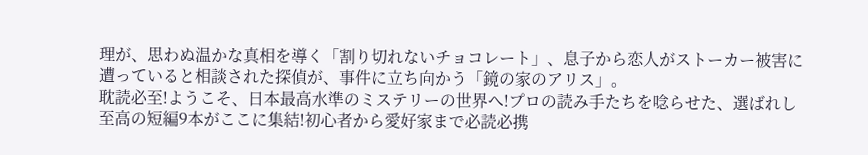理が、思わぬ温かな真相を導く「割り切れないチョコレート」、息子から恋人がストーカー被害に遭っていると相談された探偵が、事件に立ち向かう「鏡の家のアリス」。
耽読必至!ようこそ、日本最高水準のミステリーの世界へ!プロの読み手たちを唸らせた、選ばれし至高の短編9本がここに集結!初心者から愛好家まで必読必携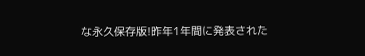な永久保存版!昨年1年間に発表された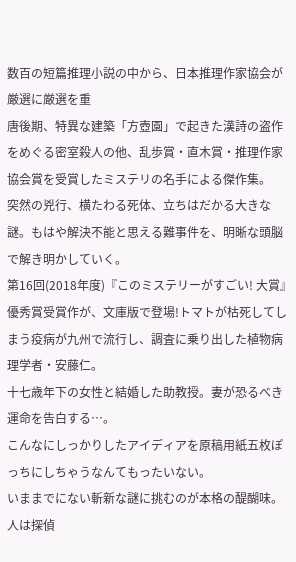数百の短篇推理小説の中から、日本推理作家協会が厳選に厳選を重
唐後期、特異な建築「方壺園」で起きた漢詩の盗作をめぐる密室殺人の他、乱歩賞・直木賞・推理作家協会賞を受賞したミステリの名手による傑作集。
突然の兇行、横たわる死体、立ちはだかる大きな謎。もはや解決不能と思える難事件を、明晰な頭脳で解き明かしていく。
第16回(2018年度)『このミステリーがすごい! 大賞』優秀賞受賞作が、文庫版で登場!トマトが枯死してしまう疫病が九州で流行し、調査に乗り出した植物病理学者・安藤仁。
十七歳年下の女性と結婚した助教授。妻が恐るべき運命を告白する…。
こんなにしっかりしたアイディアを原稿用紙五枚ぽっちにしちゃうなんてもったいない。
いままでにない斬新な謎に挑むのが本格の醍醐味。人は探偵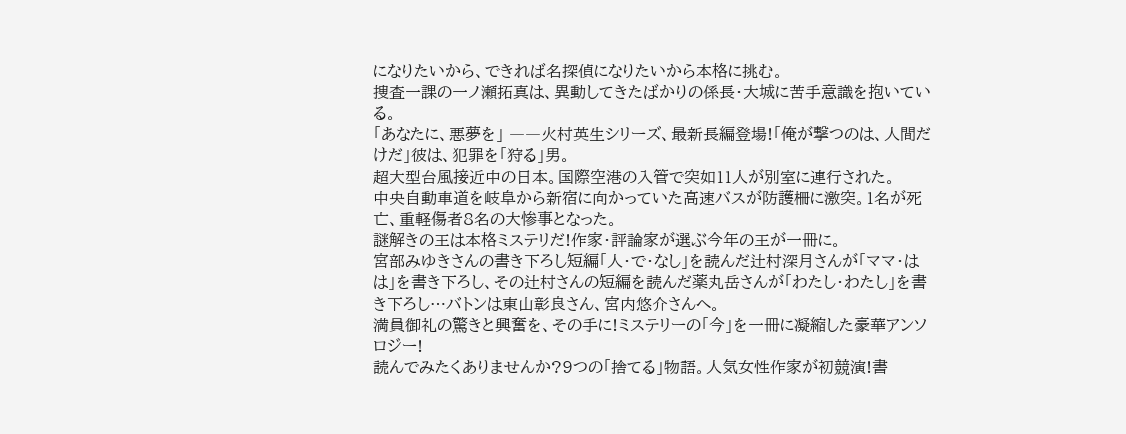になりたいから、できれば名探偵になりたいから本格に挑む。
捜査一課の一ノ瀬拓真は、異動してきたばかりの係長・大城に苦手意識を抱いている。
「あなたに、悪夢を」 ――火村英生シリーズ、最新長編登場!「俺が撃つのは、人間だけだ」彼は、犯罪を「狩る」男。
超大型台風接近中の日本。国際空港の入管で突如11人が別室に連行された。
中央自動車道を岐阜から新宿に向かっていた高速バスが防護柵に激突。1名が死亡、重軽傷者8名の大惨事となった。
謎解きの王は本格ミステリだ!作家・評論家が選ぶ今年の王が一冊に。
宮部みゆきさんの書き下ろし短編「人・で・なし」を読んだ辻村深月さんが「ママ・はは」を書き下ろし、その辻村さんの短編を読んだ薬丸岳さんが「わたし・わたし」を書き下ろし…バトンは東山彰良さん、宮内悠介さんへ。
満員御礼の驚きと興奮を、その手に!ミステリーの「今」を一冊に凝縮した豪華アンソロジー!
読んでみたくありませんか?9つの「捨てる」物語。人気女性作家が初競演!書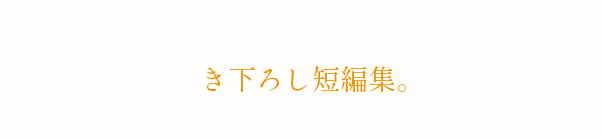き下ろし短編集。